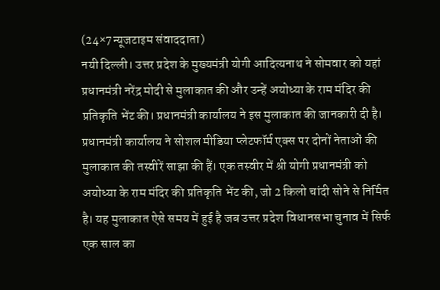(24×7न्यूजटाइम संवाददाता)
नयी दिल्ली। उत्तर प्रदेश के मुख्यमंत्री योगी आदित्यनाथ ने सोमवार को यहां प्रधानमंत्री नरेंद्र मोदी से मुलाकात की और उन्हें अयोध्या के राम मंदिर की प्रतिकृति भेंट की। प्रधानमंत्री कार्यालय ने इस मुलाकात की जानकारी दी है। प्रधानमंत्री कार्यालय ने सोशल मीडिया प्लेटफॉर्म एक्स पर दोनों नेताओं की मुलाकात की तस्वीरें साझा की हैं। एक तस्वीर में श्री योगी प्रधानमंत्री को अयोध्या के राम मंदिर की प्रतिकृति भेंट की, जो 2 किलो चांदी सोने से निर्मित है। यह मुलाकात ऐसे समय में हुई है जब उत्तर प्रदेश विधानसभा चुनाव में सिर्फ एक साल का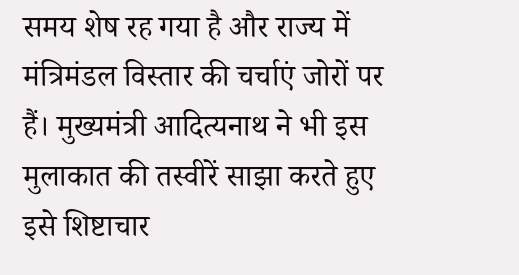समय शेष रह गया है और राज्य में मंत्रिमंडल विस्तार की चर्चाएं जोरों पर हैं। मुख्यमंत्री आदित्यनाथ ने भी इस मुलाकात की तस्वीरें साझा करते हुए इसे शिष्टाचार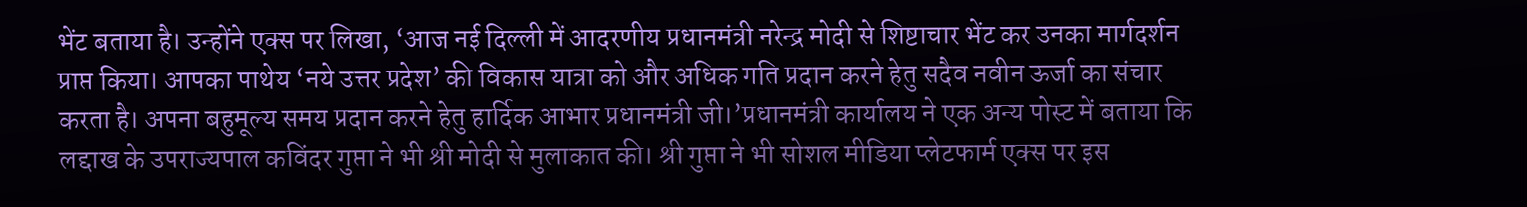भेंट बताया है। उन्होंने एक्स पर लिखा, ‘आज नई दिल्ली में आदरणीय प्रधानमंत्री नरेन्द्र मोदी से शिष्टाचार भेंट कर उनका मार्गदर्शन प्राप्त किया। आपका पाथेय ‘नये उत्तर प्रदेश’ की विकास यात्रा को और अधिक गति प्रदान करने हेतु सदैव नवीन ऊर्जा का संचार करता है। अपना बहुमूल्य समय प्रदान करने हेतु हार्दिक आभार प्रधानमंत्री जी।’प्रधानमंत्री कार्यालय ने एक अन्य पोस्ट में बताया कि लद्दाख के उपराज्यपाल कविंदर गुप्ता ने भी श्री मोदी से मुलाकात की। श्री गुप्ता ने भी सोशल मीडिया प्लेटफार्म एक्स पर इस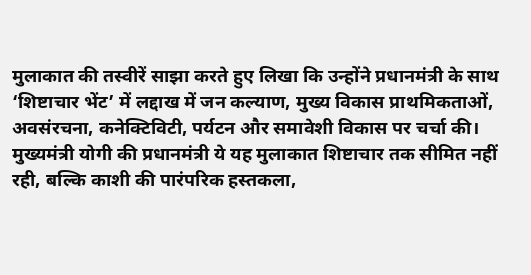मुलाकात की तस्वीरें साझा करते हुए लिखा कि उन्होंने प्रधानमंत्री के साथ ‘शिष्टाचार भेंट’ में लद्दाख में जन कल्याण, मुख्य विकास प्राथमिकताओं, अवसंरचना, कनेक्टिविटी, पर्यटन और समावेशी विकास पर चर्चा की।
मुख्यमंत्री योगी की प्रधानमंत्री ये यह मुलाकात शिष्टाचार तक सीमित नहीं रही, बल्कि काशी की पारंपरिक हस्तकला,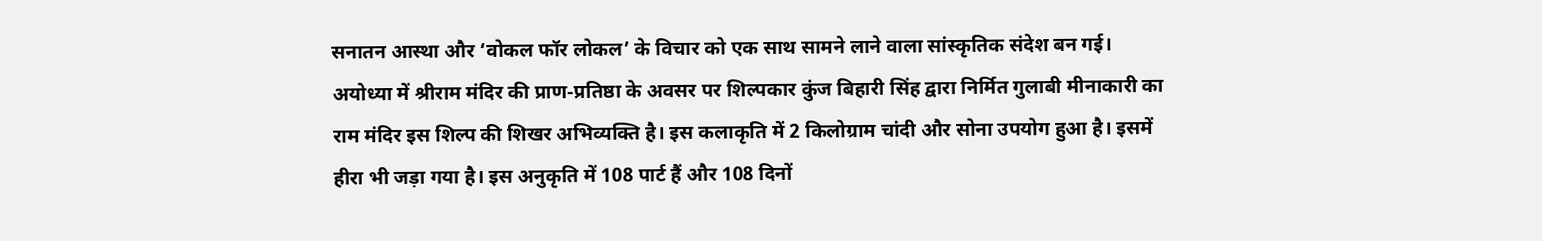सनातन आस्था और ‘वोकल फॉर लोकल’ के विचार को एक साथ सामने लाने वाला सांस्कृतिक संदेश बन गई। अयोध्या में श्रीराम मंदिर की प्राण-प्रतिष्ठा के अवसर पर शिल्पकार कुंज बिहारी सिंह द्वारा निर्मित गुलाबी मीनाकारी का राम मंदिर इस शिल्प की शिखर अभिव्यक्ति है। इस कलाकृति में 2 किलोग्राम चांदी और सोना उपयोग हुआ है। इसमें हीरा भी जड़ा गया है। इस अनुकृति में 108 पार्ट हैं और 108 दिनों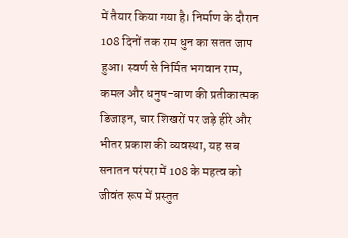में तैयार किया गया है। निर्माण के दौरान 108 दिनों तक राम धुन का सतत जाप हुआ। स्वर्ण से निर्मित भगवान राम, कमल और धनुष-बाण की प्रतीकात्मक डिजाइन, चार शिखरों पर जड़े हीरे और भीतर प्रकाश की व्यवस्था, यह सब सनातन परंपरा में 108 के महत्व को जीवंत रूप में प्रस्तुत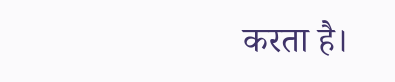करता है।